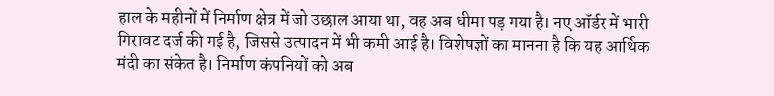हाल के महीनों में निर्माण क्षेत्र में जो उछाल आया था, वह अब धीमा पड़ गया है। नए ऑर्डर में भारी गिरावट दर्ज की गई है, जिससे उत्पादन में भी कमी आई है। विशेषज्ञों का मानना है कि यह आर्थिक मंदी का संकेत है। निर्माण कंपनियों को अब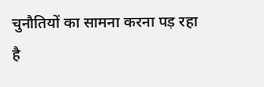चुनौतियों का सामना करना पड़ रहा है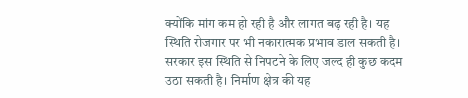क्योंकि मांग कम हो रही है और लागत बढ़ रही है। यह स्थिति रोजगार पर भी नकारात्मक प्रभाव डाल सकती है। सरकार इस स्थिति से निपटने के लिए जल्द ही कुछ कदम उठा सकती है। निर्माण क्षेत्र की यह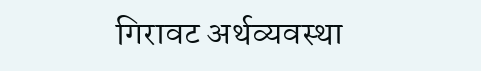गिरावट अर्थव्यवस्था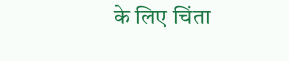के लिए चिंता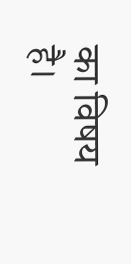का विषय है।